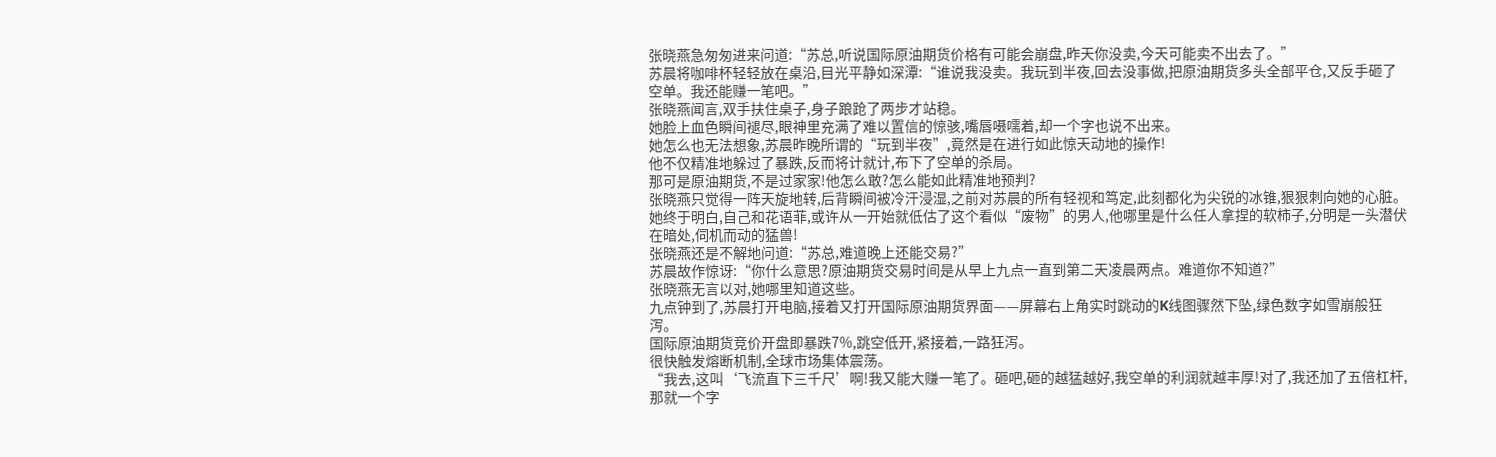张晓燕急匆匆进来问道:“苏总,听说国际原油期货价格有可能会崩盘,昨天你没卖,今天可能卖不出去了。”
苏晨将咖啡杯轻轻放在桌沿,目光平静如深潭:“谁说我没卖。我玩到半夜,回去没事做,把原油期货多头全部平仓,又反手砸了空单。我还能赚一笔吧。”
张晓燕闻言,双手扶住桌子,身子踉跄了两步才站稳。
她脸上血色瞬间褪尽,眼神里充满了难以置信的惊骇,嘴唇嗫嚅着,却一个字也说不出来。
她怎么也无法想象,苏晨昨晚所谓的“玩到半夜”,竟然是在进行如此惊天动地的操作!
他不仅精准地躲过了暴跌,反而将计就计,布下了空单的杀局。
那可是原油期货,不是过家家!他怎么敢?怎么能如此精准地预判?
张晓燕只觉得一阵天旋地转,后背瞬间被冷汗浸湿,之前对苏晨的所有轻视和笃定,此刻都化为尖锐的冰锥,狠狠刺向她的心脏。
她终于明白,自己和花语菲,或许从一开始就低估了这个看似“废物”的男人,他哪里是什么任人拿捏的软柿子,分明是一头潜伏在暗处,伺机而动的猛兽!
张晓燕还是不解地问道:“苏总,难道晚上还能交易?”
苏晨故作惊讶:“你什么意思?原油期货交易时间是从早上九点一直到第二天凌晨两点。难道你不知道?”
张晓燕无言以对,她哪里知道这些。
九点钟到了,苏晨打开电脑,接着又打开国际原油期货界面——屏幕右上角实时跳动的K线图骤然下坠,绿色数字如雪崩般狂泻。
国际原油期货竞价开盘即暴跌7%,跳空低开,紧接着,一路狂泻。
很快触发熔断机制,全球市场集体震荡。
“我去,这叫‘飞流直下三千尺’啊!我又能大赚一笔了。砸吧,砸的越猛越好,我空单的利润就越丰厚!对了,我还加了五倍杠杆,那就一个字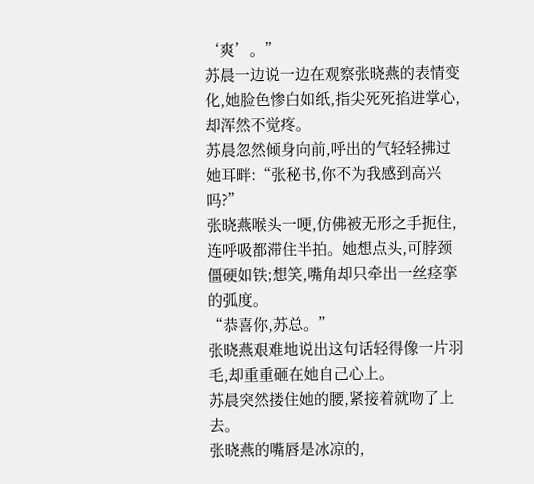‘爽’。”
苏晨一边说一边在观察张晓燕的表情变化,她脸色惨白如纸,指尖死死掐进掌心,却浑然不觉疼。
苏晨忽然倾身向前,呼出的气轻轻拂过她耳畔:“张秘书,你不为我感到高兴吗?”
张晓燕喉头一哽,仿佛被无形之手扼住,连呼吸都滞住半拍。她想点头,可脖颈僵硬如铁;想笑,嘴角却只牵出一丝痉挛的弧度。
“恭喜你,苏总。”
张晓燕艰难地说出这句话轻得像一片羽毛,却重重砸在她自己心上。
苏晨突然搂住她的腰,紧接着就吻了上去。
张晓燕的嘴唇是冰凉的,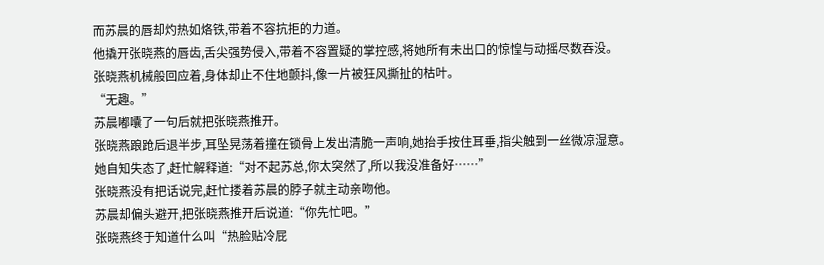而苏晨的唇却灼热如烙铁,带着不容抗拒的力道。
他撬开张晓燕的唇齿,舌尖强势侵入,带着不容置疑的掌控感,将她所有未出口的惊惶与动摇尽数吞没。
张晓燕机械般回应着,身体却止不住地颤抖,像一片被狂风撕扯的枯叶。
“无趣。”
苏晨嘟囔了一句后就把张晓燕推开。
张晓燕踉跄后退半步,耳坠晃荡着撞在锁骨上发出清脆一声响,她抬手按住耳垂,指尖触到一丝微凉湿意。
她自知失态了,赶忙解释道:“对不起苏总,你太突然了,所以我没准备好……”
张晓燕没有把话说完,赶忙搂着苏晨的脖子就主动亲吻他。
苏晨却偏头避开,把张晓燕推开后说道:“你先忙吧。”
张晓燕终于知道什么叫“热脸贴冷屁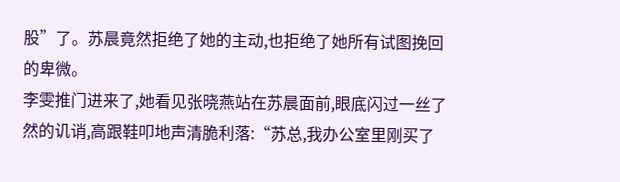股”了。苏晨竟然拒绝了她的主动,也拒绝了她所有试图挽回的卑微。
李雯推门进来了,她看见张晓燕站在苏晨面前,眼底闪过一丝了然的讥诮,高跟鞋叩地声清脆利落:“苏总,我办公室里刚买了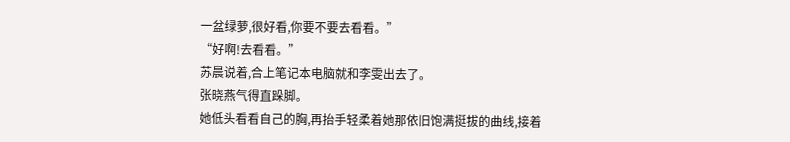一盆绿萝,很好看,你要不要去看看。”
“好啊!去看看。”
苏晨说着,合上笔记本电脑就和李雯出去了。
张晓燕气得直跺脚。
她低头看看自己的胸,再抬手轻柔着她那依旧饱满挺拔的曲线,接着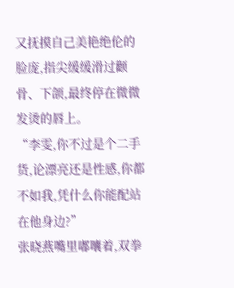又抚摸自己美艳绝伦的脸庞,指尖缓缓滑过颧骨、下颌,最终停在微微发烫的唇上。
“李雯,你不过是个二手货,论漂亮还是性感,你都不如我,凭什么你能配站在他身边?”
张晓燕嘴里嘟囔着,双拳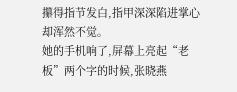攥得指节发白,指甲深深陷进掌心却浑然不觉。
她的手机响了,屏幕上亮起“老板”两个字的时候,张晓燕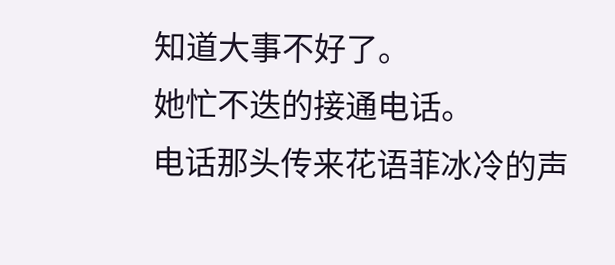知道大事不好了。
她忙不迭的接通电话。
电话那头传来花语菲冰冷的声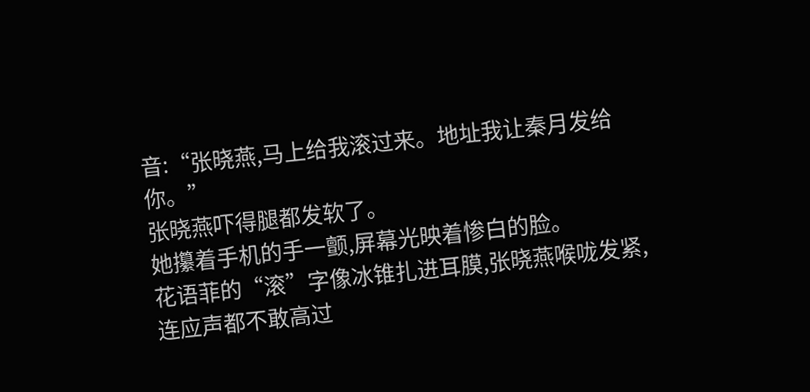音:“张晓燕,马上给我滚过来。地址我让秦月发给你。”
张晓燕吓得腿都发软了。
她攥着手机的手一颤,屏幕光映着惨白的脸。
花语菲的“滚”字像冰锥扎进耳膜,张晓燕喉咙发紧,连应声都不敢高过